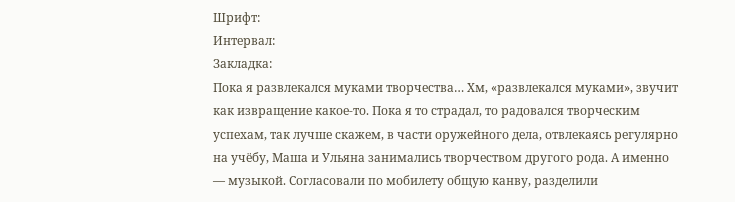Шрифт:
Интервал:
Закладка:
Пока я развлекался муками творчества… Хм, «развлекался муками», звучит как извращение какое-то. Пока я то страдал, то радовался творческим успехам, так лучше скажем, в части оружейного дела, отвлекаясь регулярно на учёбу, Маша и Ульяна занимались творчеством другого рода. А именно — музыкой. Согласовали по мобилету общую канву, разделили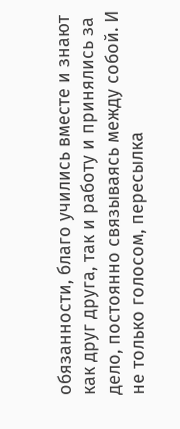обязанности, благо учились вместе и знают как друг друга, так и работу и принялись за дело, постоянно связываясь между собой. И не только голосом, пересылка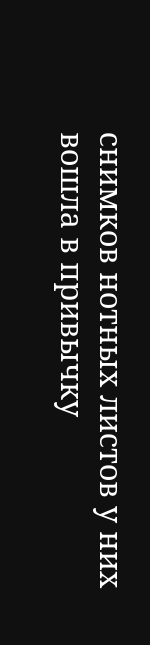снимков нотных листов у них вошла в привычку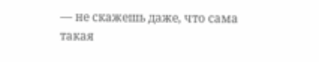— не скажешь даже, что сама такая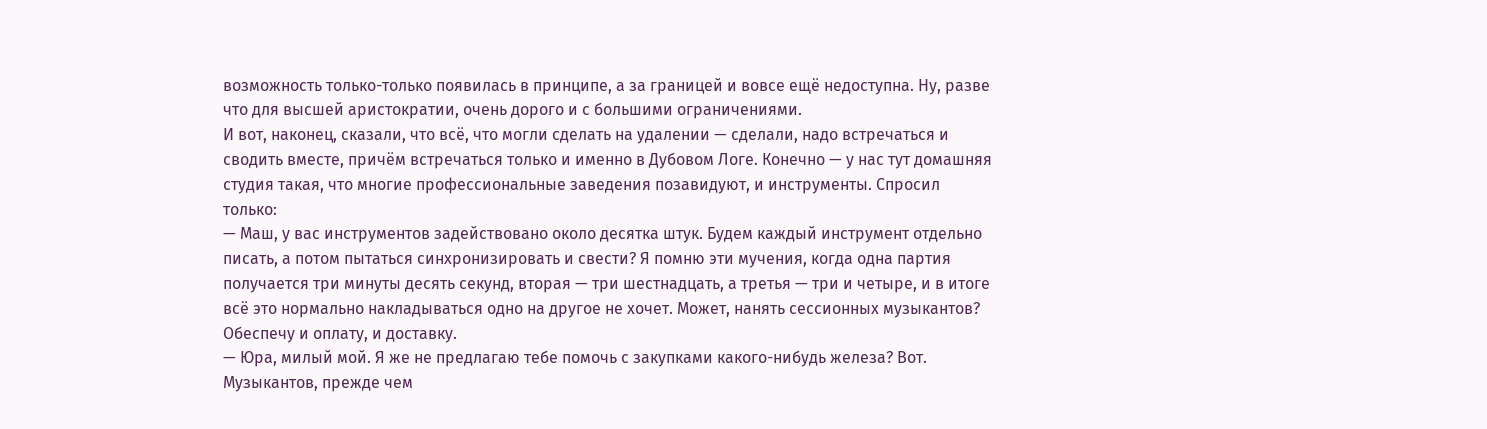возможность только-только появилась в принципе, а за границей и вовсе ещё недоступна. Ну, разве что для высшей аристократии, очень дорого и с большими ограничениями.
И вот, наконец, сказали, что всё, что могли сделать на удалении — сделали, надо встречаться и сводить вместе, причём встречаться только и именно в Дубовом Логе. Конечно — у нас тут домашняя студия такая, что многие профессиональные заведения позавидуют, и инструменты. Спросил только:
— Маш, у вас инструментов задействовано около десятка штук. Будем каждый инструмент отдельно писать, а потом пытаться синхронизировать и свести? Я помню эти мучения, когда одна партия получается три минуты десять секунд, вторая — три шестнадцать, а третья — три и четыре, и в итоге всё это нормально накладываться одно на другое не хочет. Может, нанять сессионных музыкантов? Обеспечу и оплату, и доставку.
— Юра, милый мой. Я же не предлагаю тебе помочь с закупками какого-нибудь железа? Вот. Музыкантов, прежде чем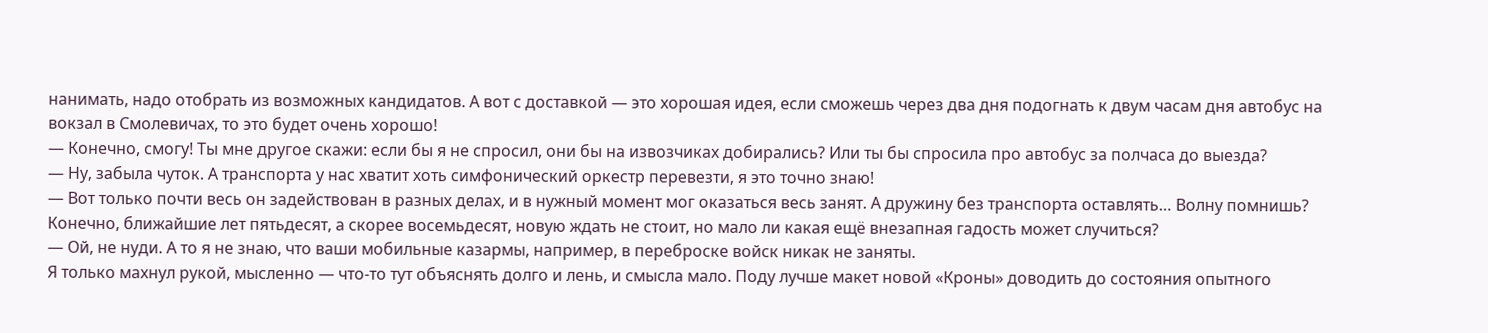нанимать, надо отобрать из возможных кандидатов. А вот с доставкой — это хорошая идея, если сможешь через два дня подогнать к двум часам дня автобус на вокзал в Смолевичах, то это будет очень хорошо!
— Конечно, смогу! Ты мне другое скажи: если бы я не спросил, они бы на извозчиках добирались? Или ты бы спросила про автобус за полчаса до выезда?
— Ну, забыла чуток. А транспорта у нас хватит хоть симфонический оркестр перевезти, я это точно знаю!
— Вот только почти весь он задействован в разных делах, и в нужный момент мог оказаться весь занят. А дружину без транспорта оставлять… Волну помнишь? Конечно, ближайшие лет пятьдесят, а скорее восемьдесят, новую ждать не стоит, но мало ли какая ещё внезапная гадость может случиться?
— Ой, не нуди. А то я не знаю, что ваши мобильные казармы, например, в переброске войск никак не заняты.
Я только махнул рукой, мысленно — что-то тут объяснять долго и лень, и смысла мало. Поду лучше макет новой «Кроны» доводить до состояния опытного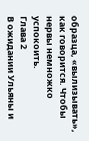образца, «вылизывать», как говорится. Чтобы нервы немножко успокоить.
Глава 2
В ожидании Ульяны и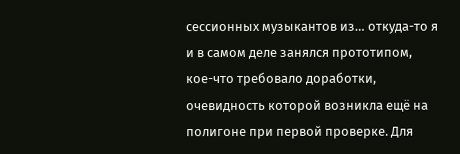сессионных музыкантов из… откуда-то я и в самом деле занялся прототипом, кое-что требовало доработки, очевидность которой возникла ещё на полигоне при первой проверке. Для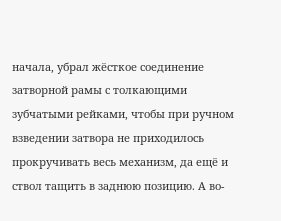начала, убрал жёсткое соединение затворной рамы с толкающими зубчатыми рейками, чтобы при ручном взведении затвора не приходилось прокручивать весь механизм, да ещё и ствол тащить в заднюю позицию. А во-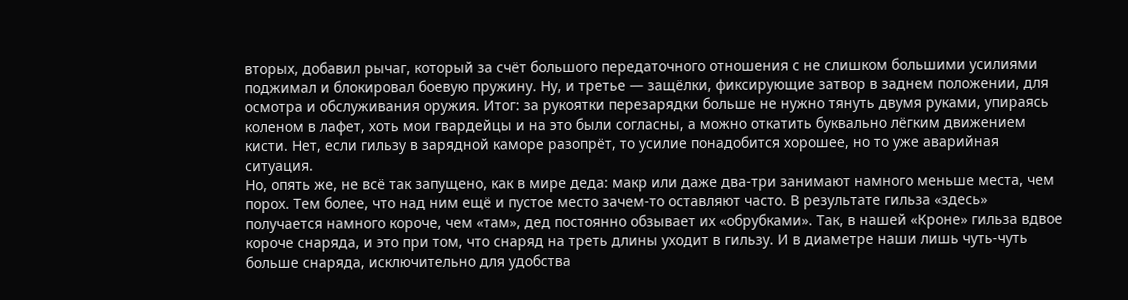вторых, добавил рычаг, который за счёт большого передаточного отношения с не слишком большими усилиями поджимал и блокировал боевую пружину. Ну, и третье — защёлки, фиксирующие затвор в заднем положении, для осмотра и обслуживания оружия. Итог: за рукоятки перезарядки больше не нужно тянуть двумя руками, упираясь коленом в лафет, хоть мои гвардейцы и на это были согласны, а можно откатить буквально лёгким движением кисти. Нет, если гильзу в зарядной каморе разопрёт, то усилие понадобится хорошее, но то уже аварийная ситуация.
Но, опять же, не всё так запущено, как в мире деда: макр или даже два-три занимают намного меньше места, чем порох. Тем более, что над ним ещё и пустое место зачем-то оставляют часто. В результате гильза «здесь» получается намного короче, чем «там», дед постоянно обзывает их «обрубками». Так, в нашей «Кроне» гильза вдвое короче снаряда, и это при том, что снаряд на треть длины уходит в гильзу. И в диаметре наши лишь чуть-чуть больше снаряда, исключительно для удобства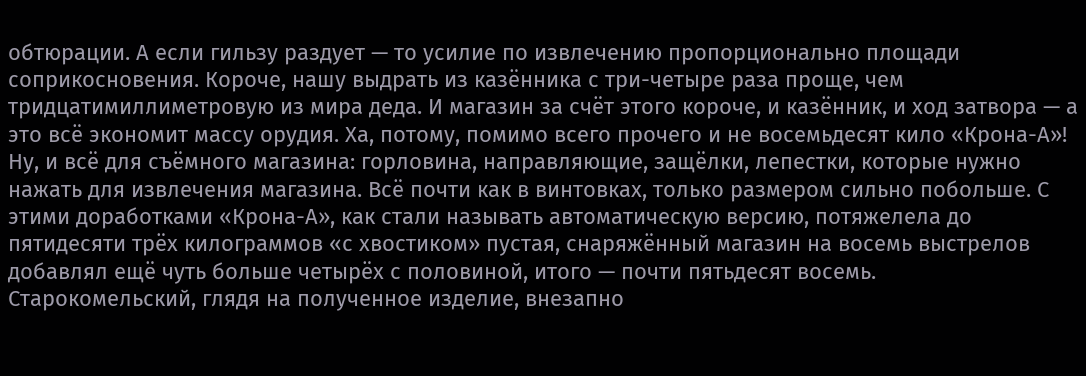обтюрации. А если гильзу раздует — то усилие по извлечению пропорционально площади соприкосновения. Короче, нашу выдрать из казённика с три-четыре раза проще, чем тридцатимиллиметровую из мира деда. И магазин за счёт этого короче, и казённик, и ход затвора — а это всё экономит массу орудия. Ха, потому, помимо всего прочего и не восемьдесят кило «Крона-А»!
Ну, и всё для съёмного магазина: горловина, направляющие, защёлки, лепестки, которые нужно нажать для извлечения магазина. Всё почти как в винтовках, только размером сильно побольше. С этими доработками «Крона-А», как стали называть автоматическую версию, потяжелела до пятидесяти трёх килограммов «с хвостиком» пустая, снаряжённый магазин на восемь выстрелов добавлял ещё чуть больше четырёх с половиной, итого — почти пятьдесят восемь.
Старокомельский, глядя на полученное изделие, внезапно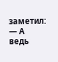заметил:
— А ведь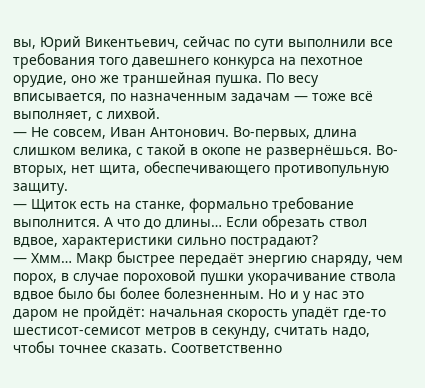вы, Юрий Викентьевич, сейчас по сути выполнили все требования того давешнего конкурса на пехотное орудие, оно же траншейная пушка. По весу вписывается, по назначенным задачам — тоже всё выполняет, с лихвой.
— Не совсем, Иван Антонович. Во-первых, длина слишком велика, с такой в окопе не развернёшься. Во-вторых, нет щита, обеспечивающего противопульную защиту.
— Щиток есть на станке, формально требование выполнится. А что до длины… Если обрезать ствол вдвое, характеристики сильно пострадают?
— Хмм… Макр быстрее передаёт энергию снаряду, чем порох, в случае пороховой пушки укорачивание ствола вдвое было бы более болезненным. Но и у нас это даром не пройдёт: начальная скорость упадёт где-то шестисот-семисот метров в секунду, считать надо, чтобы точнее сказать. Соответственно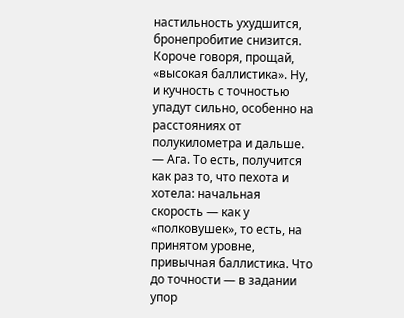настильность ухудшится, бронепробитие снизится. Короче говоря, прощай, «высокая баллистика». Ну, и кучность с точностью упадут сильно, особенно на расстояниях от полукилометра и дальше.
— Ага. То есть, получится как раз то, что пехота и хотела: начальная скорость — как у «полковушек», то есть, на принятом уровне, привычная баллистика. Что до точности — в задании упор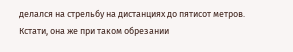делался на стрельбу на дистанциях до пятисот метров. Кстати, она же при таком обрезании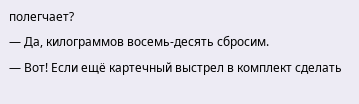полегчает?
— Да, килограммов восемь-десять сбросим.
— Вот! Если ещё картечный выстрел в комплект сделать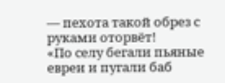— пехота такой обрез с руками оторвёт!
«По селу бегали пьяные евреи и пугали баб